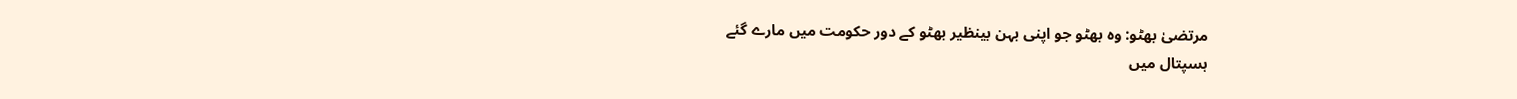مرتضیٰ بھٹو: وہ بھٹو جو اپنی بہن بینظیر بھٹو کے دور حکومت میں مارے گئے
ہسپتال میں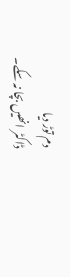دم توڑ دیا
ڈاکٹر انھیں بچا نہ سکے۔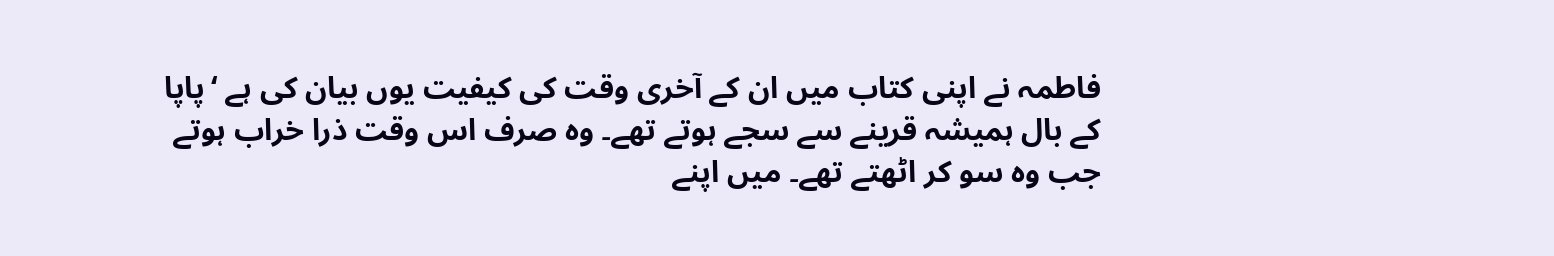فاطمہ نے اپنی کتاب میں ان کے آخری وقت کی کیفیت یوں بیان کی ہے ‘پاپا کے بال ہمیشہ قرینے سے سجے ہوتے تھے۔ وہ صرف اس وقت ذرا خراب ہوتے جب وہ سو کر اٹھتے تھے۔ میں اپنے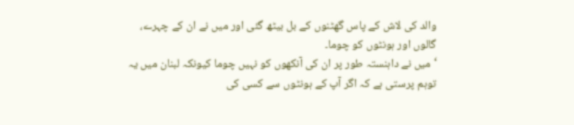والد کی لاش کے پاس گھٹنوں کے بل بیٹھ گئی اور میں نے ان کے چہرے، گالوں اور ہونٹوں کو چوما۔
‘میں نے داہنستہ طور پر ان کی آنکھوں کو نہیں چوما کیونکہ لبنان میں یہ توہم پرستی ہے کہ اگر آپ کے ہونٹوں سے کسی کی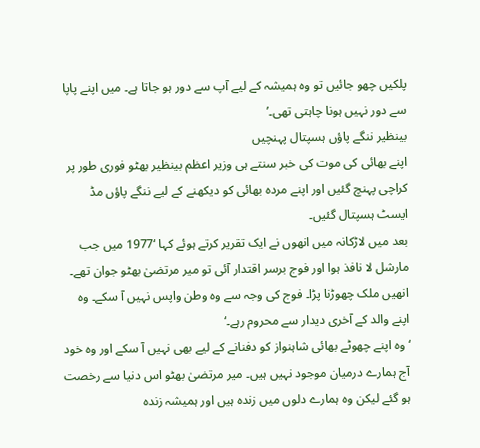پلکیں چھو جائیں تو وہ ہمیشہ کے لیے آپ سے دور ہو جاتا ہے۔ میں اپنے پاپا سے دور نہیں ہونا چاہتی تھی۔’
بینظیر ننگے پاؤں ہسپتال پہنچیں
اپنے بھائی کی موت کی خبر سنتے ہی وزیر اعظم بینظیر بھٹو فوری طور پر کراچی پہنچ گئیں اور اپنے مردہ بھائی کو دیکھنے کے لیے ننگے پاؤں مڈ ایسٹ ہسپتال گئیں۔
بعد میں لاڑکانہ میں انھوں نے ایک تقریر کرتے ہوئے کہا ‘1977 میں جب مارشل لا نافذ ہوا اور فوج برسر اقتدار آئی تو میر مرتضیٰ بھٹو جوان تھے۔ انھیں ملک چھوڑنا پڑا۔ فوج کی وجہ سے وہ وطن واپس نہیں آ سکے۔ وہ اپنے والد کے آخری دیدار سے محروم رہے۔‘
‘وہ اپنے چھوٹے بھائی شاہنواز کو دفنانے کے لیے بھی نہیں آ سکے اور وہ خود آج ہمارے درمیان موجود نہیں ہیں۔ میر مرتضیٰ بھٹو اس دنیا سے رخصت ہو گئے لیکن وہ ہمارے دلوں میں زندہ ہیں اور ہمیشہ زندہ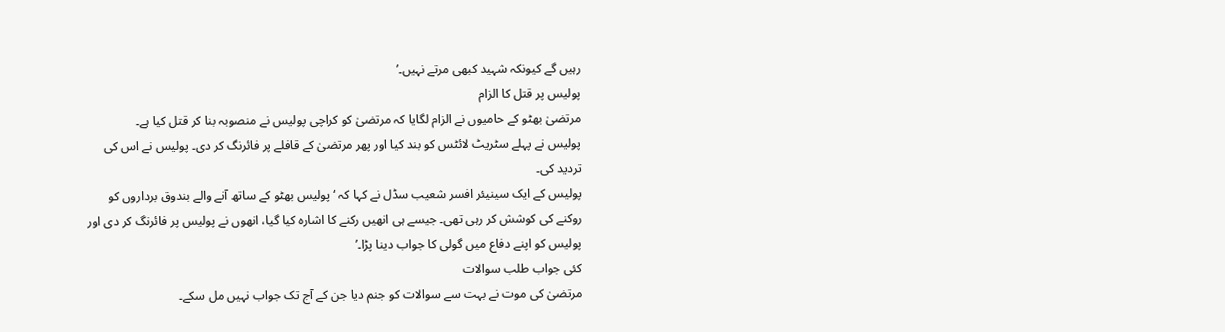رہیں گے کیونکہ شہید کبھی مرتے نہیں۔’
پولیس پر قتل کا الزام
مرتضیٰ بھٹو کے حامیوں نے الزام لگایا کہ مرتضیٰ کو کراچی پولیس نے منصوبہ بنا کر قتل کیا ہے۔
پولیس نے پہلے سٹریٹ لائٹس کو بند کیا اور پھر مرتضیٰ کے قافلے پر فائرنگ کر دی۔ پولیس نے اس کی تردید کی۔
پولیس کے ایک سینیئر افسر شعیب سڈل نے کہا کہ ‘پولیس بھٹو کے ساتھ آنے والے بندوق برداروں کو روکنے کی کوشش کر رہی تھی۔ جیسے ہی انھیں رکنے کا اشارہ کیا گیا، انھوں نے پولیس پر فائرنگ کر دی اور پولیس کو اپنے دفاع میں گولی کا جواب دینا پڑا۔’
کئی جواب طلب سوالات
مرتضیٰ کی موت نے بہت سے سوالات کو جنم دیا جن کے آج تک جواب نہیں مل سکے۔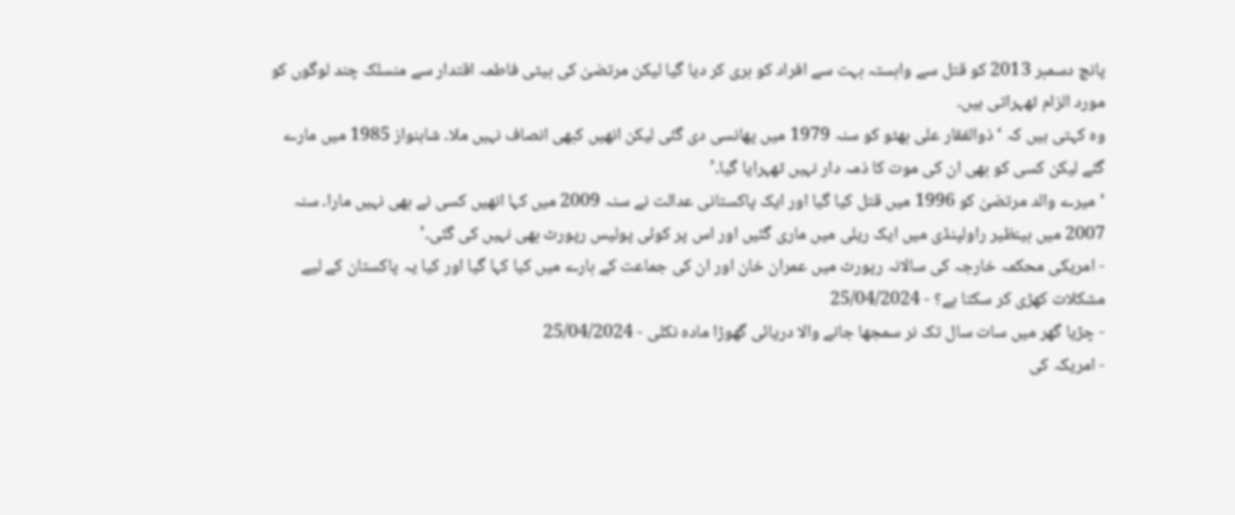پانچ دسمبر 2013 کو قتل سے وابستہ بہت سے افراد کو بری کر دیا گیا لیکن مرتضیٰ کی بیٹی فاطمہ اقتدار سے منسلک چند لوگوں کو مورد الزام ٹھہراتی ہیں۔
وہ کہتی ہیں کہ ‘ذوالفقار علی بھٹو کو سنہ 1979 میں پھانسی دی گئی لیکن انھیں کبھی انصاف نہیں ملا۔ شاہنواز 1985 میں مارے گئے لیکن کسی کو بھی ان کی موت کا ذمہ دار نہیں ٹھہرایا گیا۔’
‘میرے والد مرتضیٰ کو 1996 میں قتل کیا گیا اور ایک پاکستانی عدالت نے سنہ 2009 میں کہا انھیں کسی نے بھی نہیں مارا۔ سنہ 2007 میں بینظیر راولپنڈی میں ایک ریلی میں ماری گئیں اور اس پر کوئی پولیس رپورٹ بھی نہیں کی گئی۔’
- امریکی محکمہ خارجہ کی سالانہ رپورٹ میں عمران خان اور ان کی جماعت کے بارے میں کیا کہا گیا اور کیا یہ پاکستان کے لیے مشکلات کھڑی کر سکتا ہے؟ - 25/04/2024
- چڑیا گھر میں سات سال تک نر سمجھا جانے والا دریائی گھوڑا مادہ نکلی - 25/04/2024
- امریکہ کی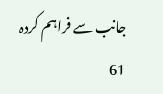جانب سے فراہم کردہ 61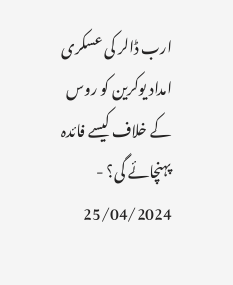ارب ڈالر کی عسکری امداد یوکرین کو روس کے خلاف کیسے فائدہ پہنچائے گی؟ - 25/04/2024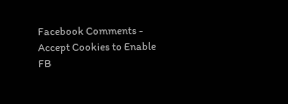Facebook Comments - Accept Cookies to Enable FB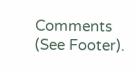Comments (See Footer).